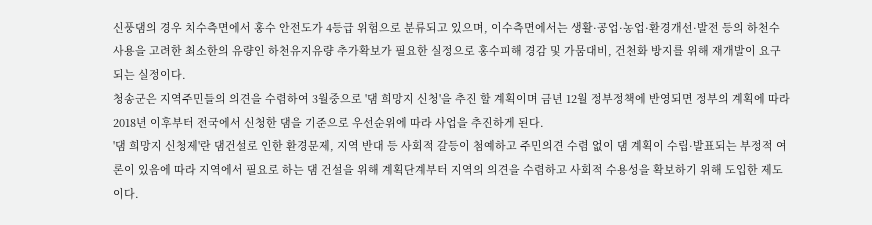신풍댐의 경우 치수측면에서 홍수 안전도가 4등급 위험으로 분류되고 있으며, 이수측면에서는 생활·공업·농업·환경개선·발전 등의 하천수 사용을 고려한 최소한의 유량인 하천유지유량 추가확보가 필요한 실정으로 홍수피해 경감 및 가뭄대비, 건천화 방지를 위해 재개발이 요구되는 실정이다.
청송군은 지역주민들의 의견을 수렴하여 3월중으로 '댐 희망지 신청'을 추진 할 계획이며 금년 12월 정부정책에 반영되면 정부의 계획에 따라 2018년 이후부터 전국에서 신청한 댐을 기준으로 우선순위에 따라 사업을 추진하게 된다.
'댐 희망지 신청제'란 댐건설로 인한 환경문제, 지역 반대 등 사회적 갈등이 첨예하고 주민의견 수렴 없이 댐 계획이 수립·발표되는 부정적 여론이 있음에 따라 지역에서 필요로 하는 댐 건설을 위해 계획단계부터 지역의 의견을 수렴하고 사회적 수용성을 확보하기 위해 도입한 제도이다.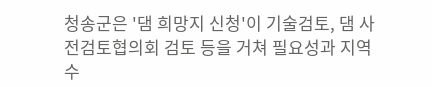청송군은 '댐 희망지 신청'이 기술검토, 댐 사전검토협의회 검토 등을 거쳐 필요성과 지역 수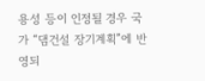용성 등이 인정될 경우 국가 “댐건설 장기계획”에 반영되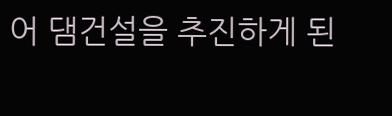어 댐건설을 추진하게 된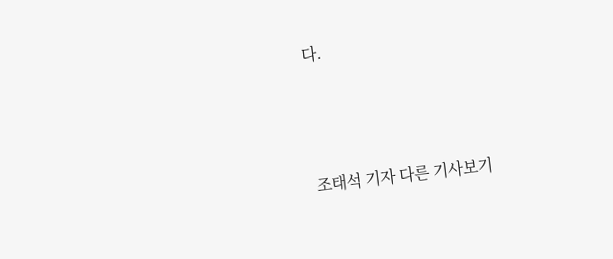다.



조태석 기자 다른 기사보기